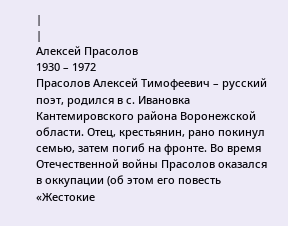|
|
Алексей Прасолов
1930 – 1972
Прасолов Алексей Тимофеевич – русский поэт, родился в с. Ивановка Кантемировского района Воронежской области. Отец, крестьянин, рано покинул семью, затем погиб на фронте. Во время Отечественной войны Прасолов оказался в оккупации (об этом его повесть «Жестокие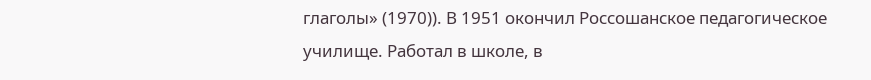глаголы» (1970)). В 1951 окончил Россошанское педагогическое училище. Работал в школе, в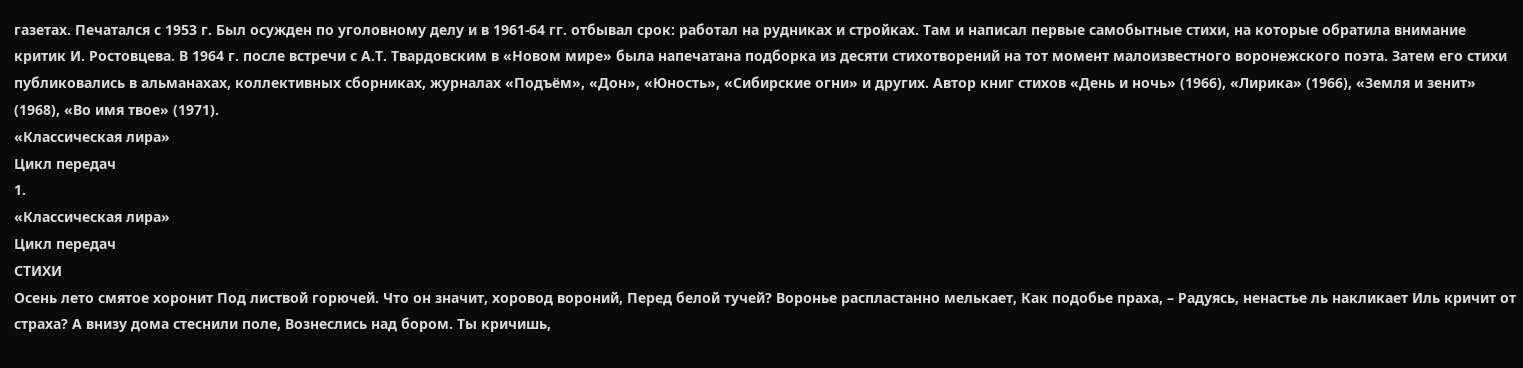газетах. Печатался с 1953 г. Был осужден по уголовному делу и в 1961-64 гг. отбывал срок: работал на рудниках и стройках. Там и написал первые самобытные стихи, на которые обратила внимание критик И. Ростовцева. В 1964 г. после встречи с А.Т. Твардовским в «Новом мире» была напечатана подборка из десяти стихотворений на тот момент малоизвестного воронежского поэта. Затем его стихи публиковались в альманахах, коллективных сборниках, журналах «Подъём», «Дон», «Юность», «Сибирские огни» и других. Автор книг стихов «День и ночь» (1966), «Лирика» (1966), «Земля и зенит» (1968), «Во имя твое» (1971).
«Классическая лира»
Цикл передач
1.
«Классическая лира»
Цикл передач
СТИХИ
Осень лето смятое хоронит Под листвой горючей. Что он значит, хоровод вороний, Перед белой тучей? Воронье распластанно мелькает, Как подобье праха, – Радуясь, ненастье ль накликает Иль кричит от страха? А внизу дома стеснили поле, Вознеслись над бором. Ты кричишь,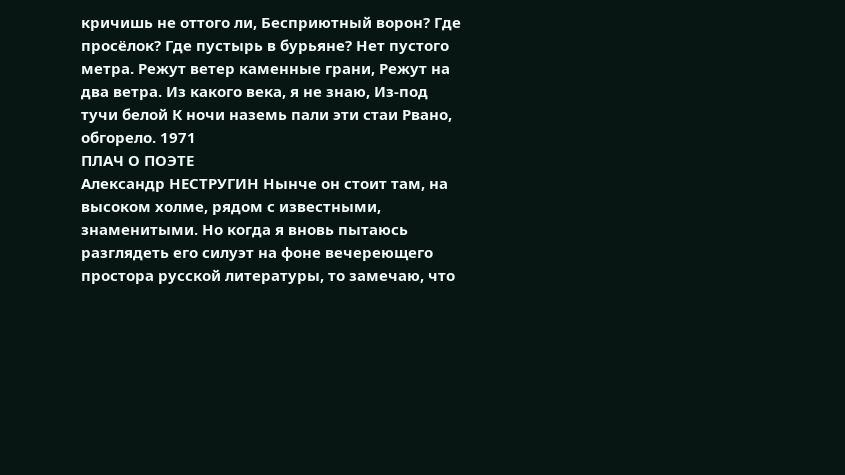кричишь не оттого ли, Бесприютный ворон? Где просёлок? Где пустырь в бурьяне? Нет пустого метра. Режут ветер каменные грани, Режут на два ветра. Из какого века, я не знаю, Из-под тучи белой К ночи наземь пали эти стаи Рвано, обгорело. 1971
ПЛАЧ О ПОЭТЕ
Александр НЕСТРУГИН Нынче он стоит там, на высоком холме, рядом с известными, знаменитыми. Но когда я вновь пытаюсь разглядеть его силуэт на фоне вечереющего простора русской литературы, то замечаю, что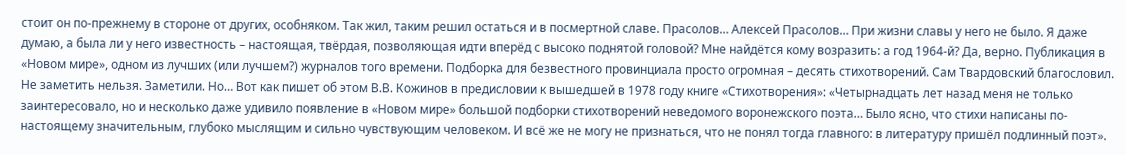стоит он по-прежнему в стороне от других, особняком. Так жил, таким решил остаться и в посмертной славе. Прасолов… Алексей Прасолов… При жизни славы у него не было. Я даже думаю, а была ли у него известность – настоящая, твёрдая, позволяющая идти вперёд с высоко поднятой головой? Мне найдётся кому возразить: а год 1964-й? Да, верно. Публикация в «Новом мире», одном из лучших (или лучшем?) журналов того времени. Подборка для безвестного провинциала просто огромная – десять стихотворений. Сам Твардовский благословил. Не заметить нельзя. Заметили. Но… Вот как пишет об этом В.В. Кожинов в предисловии к вышедшей в 1978 году книге «Стихотворения»: «Четырнадцать лет назад меня не только заинтересовало, но и несколько даже удивило появление в «Новом мире» большой подборки стихотворений неведомого воронежского поэта… Было ясно, что стихи написаны по-настоящему значительным, глубоко мыслящим и сильно чувствующим человеком. И всё же не могу не признаться, что не понял тогда главного: в литературу пришёл подлинный поэт».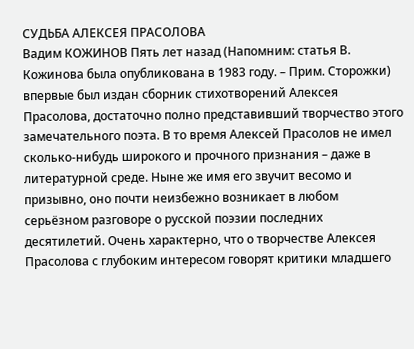СУДЬБА АЛЕКСЕЯ ПРАСОЛОВА
Вадим КОЖИНОВ Пять лет назад (Напомним: статья В. Кожинова была опубликована в 1983 году. – Прим. Сторожки) впервые был издан сборник стихотворений Алексея Прасолова, достаточно полно представивший творчество этого замечательного поэта. В то время Алексей Прасолов не имел сколько-нибудь широкого и прочного признания – даже в литературной среде. Ныне же имя его звучит весомо и призывно, оно почти неизбежно возникает в любом серьёзном разговоре о русской поэзии последних десятилетий. Очень характерно, что о творчестве Алексея Прасолова с глубоким интересом говорят критики младшего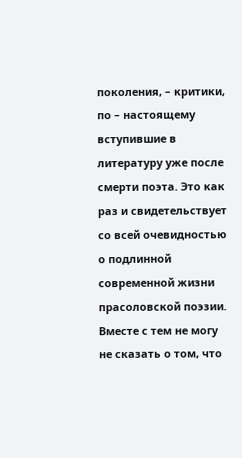поколения, – критики, по – настоящему вступившие в литературу уже после смерти поэта. Это как раз и свидетельствует со всей очевидностью о подлинной современной жизни прасоловской поэзии. Вместе с тем не могу не сказать о том, что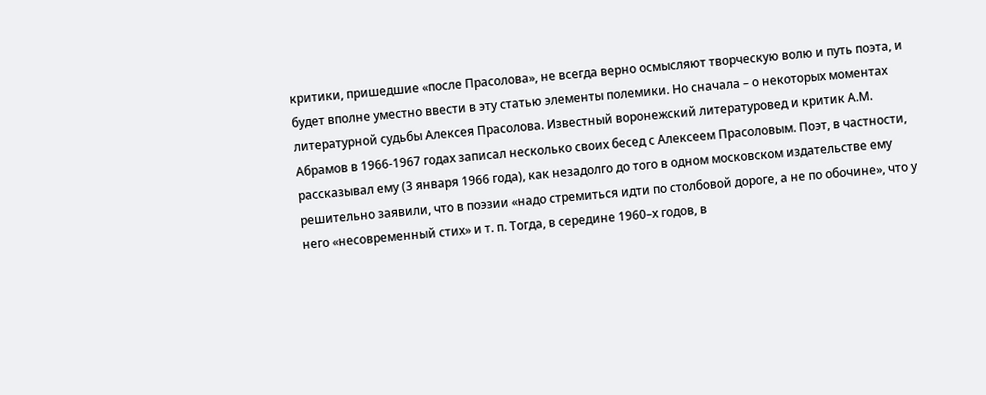критики, пришедшие «после Прасолова», не всегда верно осмысляют творческую волю и путь поэта, и будет вполне уместно ввести в эту статью элементы полемики. Но сначала – о некоторых моментах литературной судьбы Алексея Прасолова. Известный воронежский литературовед и критик А.М. Абрамов в 1966-1967 годах записал несколько своих бесед с Алексеем Прасоловым. Поэт, в частности, рассказывал ему (3 января 1966 года), как незадолго до того в одном московском издательстве ему решительно заявили, что в поэзии «надо стремиться идти по столбовой дороге, а не по обочине», что у него «несовременный стих» и т. п. Тогда, в середине 1960–х годов, в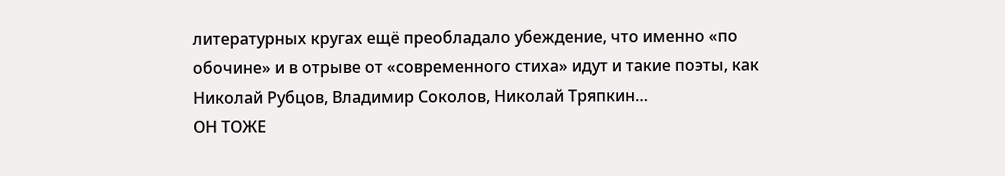литературных кругах ещё преобладало убеждение, что именно «по обочине» и в отрыве от «современного стиха» идут и такие поэты, как Николай Рубцов, Владимир Соколов, Николай Тряпкин…
ОН ТОЖЕ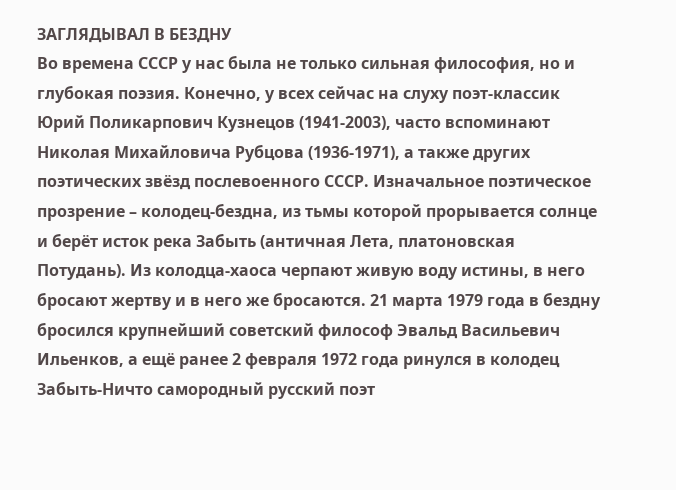ЗАГЛЯДЫВАЛ В БЕЗДНУ
Во времена СССР у нас была не только сильная философия, но и глубокая поэзия. Конечно, у всех сейчас на слуху поэт-классик Юрий Поликарпович Кузнецов (1941-2003), часто вспоминают Николая Михайловича Рубцова (1936-1971), а также других поэтических звёзд послевоенного СССР. Изначальное поэтическое прозрение – колодец-бездна, из тьмы которой прорывается солнце и берёт исток река Забыть (античная Лета, платоновская Потудань). Из колодца-хаоса черпают живую воду истины, в него бросают жертву и в него же бросаются. 21 марта 1979 года в бездну бросился крупнейший советский философ Эвальд Васильевич Ильенков, а ещё ранее 2 февраля 1972 года ринулся в колодец Забыть-Ничто самородный русский поэт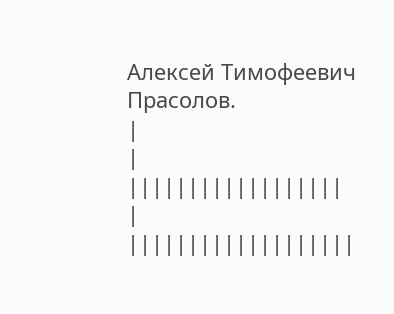Алексей Тимофеевич Прасолов.
|
|
||||||||||||||||||
|
|||||||||||||||||||